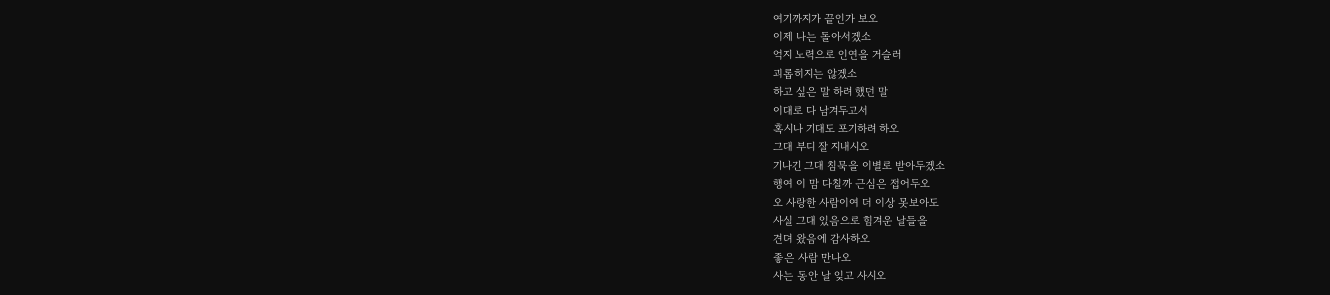여기까지가 끝인가 보오
이제 나는 돌아서겠소
억지 노력으로 인연을 거슬러
괴롭히지는 않겠소
하고 싶은 말 하려 했던 말
이대로 다 남겨두고서
혹시나 기대도 포기하려 하오
그대 부디 잘 지내시오
기나긴 그대 침묵을 이별로 받아두겠소
행여 이 맘 다칠까 근심은 접어두오
오 사랑한 사람이여 더 이상 못보아도
사실 그대 있음으로 힘겨운 날들을
견뎌 왔음에 감사하오
좋은 사람 만나오
사는 동안 날 잊고 사시오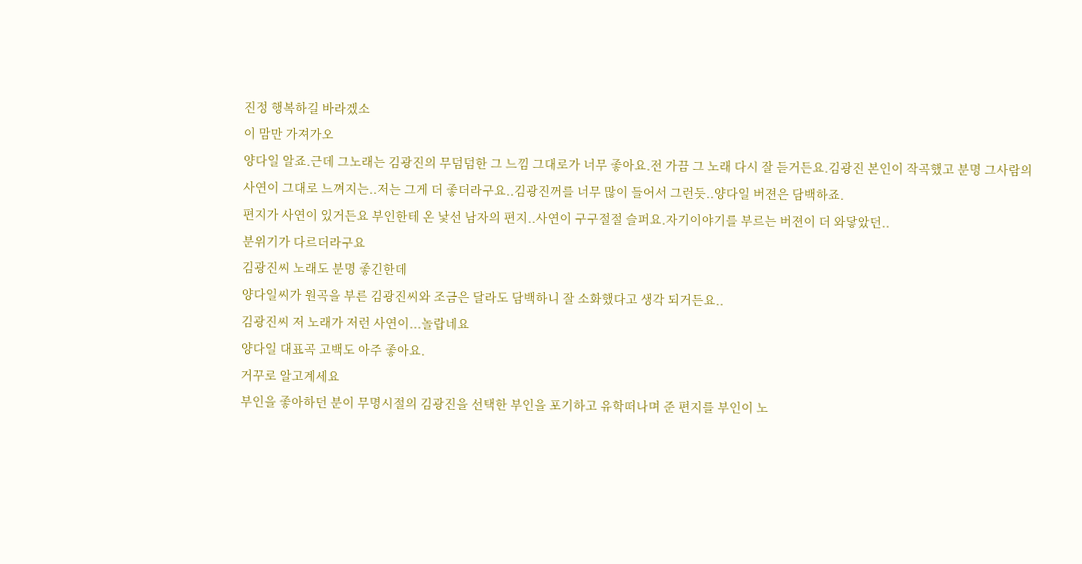진정 행복하길 바라겠소
이 맘만 가져가오
양다일 알죠.근데 그노래는 김광진의 무덤덤한 그 느낌 그대로가 너무 좋아요.전 가끔 그 노래 다시 잘 듣거든요.김광진 본인이 작곡했고 분명 그사람의 사연이 그대로 느껴지는..저는 그게 더 좋더라구요..김광진꺼를 너무 많이 들어서 그런듯..양다일 버젼은 담백하죠.
편지가 사연이 있거든요 부인한테 온 낯선 남자의 편지..사연이 구구절절 슬퍼요.자기이야기를 부르는 버젼이 더 와닿았던..
분위기가 다르더라구요
김광진씨 노래도 분명 좋긴한데
양다일씨가 원곡을 부른 김광진씨와 조금은 달라도 담백하니 잘 소화했다고 생각 되거든요..
김광진씨 저 노래가 저런 사연이...놀랍네요
양다일 대표곡 고백도 아주 좋아요.
거꾸로 알고계세요
부인을 좋아하던 분이 무명시절의 김광진을 선택한 부인을 포기하고 유학떠나며 준 편지를 부인이 노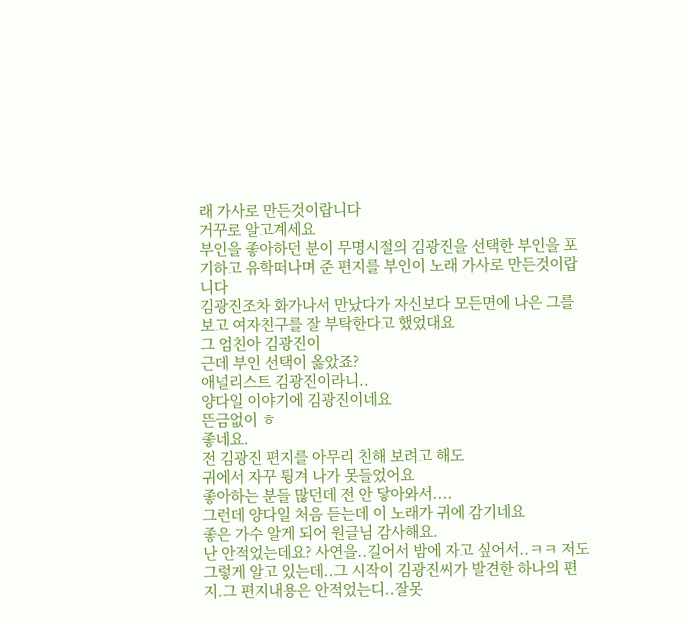래 가사로 만든것이랍니다
거꾸로 알고계세요
부인을 좋아하던 분이 무명시절의 김광진을 선택한 부인을 포기하고 유학떠나며 준 편지를 부인이 노래 가사로 만든것이랍니다
김광진조차 화가나서 만났다가 자신보다 모든면에 나은 그를보고 여자친구를 잘 부탁한다고 했었대요
그 엄친아 김광진이
근데 부인 선택이 옳았죠?
애널리스트 김광진이라니..
양다일 이야기에 김광진이네요
뜬금없이 ㅎ
좋네요.
전 김광진 편지를 아무리 친해 보려고 해도
귀에서 자꾸 튕겨 나가 못들었어요
좋아하는 분들 많던데 전 안 닿아와서....
그런데 양다일 처음 듣는데 이 노래가 귀에 감기네요
좋은 가수 알게 되어 원글님 감사해요.
난 안적었는데요? 사연을..길어서 밤에 자고 싶어서..ㅋㅋ 저도 그렇게 알고 있는데..그 시작이 김광진씨가 발견한 하나의 편지.그 편지내용은 안적었는디..잘못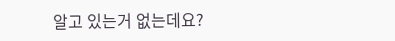알고 있는거 없는데요?